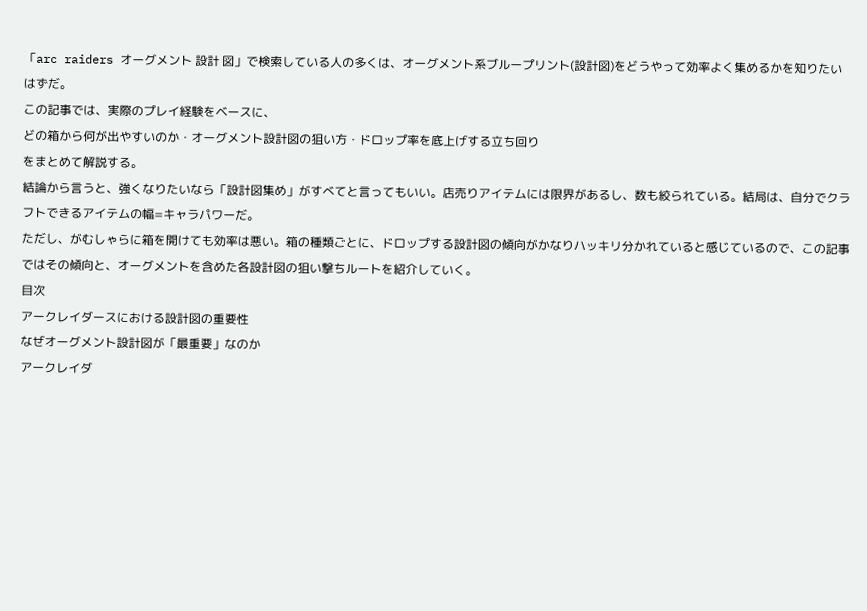「arc raiders オーグメント 設計 図」で検索している人の多くは、オーグメント系ブループリント(設計図)をどうやって効率よく集めるかを知りたいはずだ。
この記事では、実際のプレイ経験をベースに、
どの箱から何が出やすいのか・オーグメント設計図の狙い方・ドロップ率を底上げする立ち回り
をまとめて解説する。
結論から言うと、強くなりたいなら「設計図集め」がすべてと言ってもいい。店売りアイテムには限界があるし、数も絞られている。結局は、自分でクラフトできるアイテムの幅=キャラパワーだ。
ただし、がむしゃらに箱を開けても効率は悪い。箱の種類ごとに、ドロップする設計図の傾向がかなりハッキリ分かれていると感じているので、この記事ではその傾向と、オーグメントを含めた各設計図の狙い撃ちルートを紹介していく。
目次
アークレイダースにおける設計図の重要性
なぜオーグメント設計図が「最重要」なのか
アークレイダ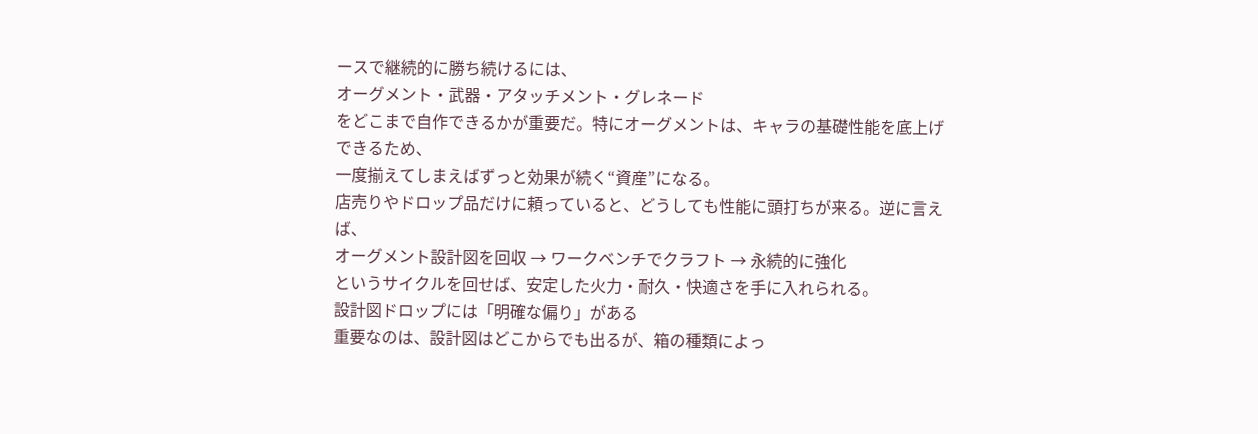ースで継続的に勝ち続けるには、
オーグメント・武器・アタッチメント・グレネード
をどこまで自作できるかが重要だ。特にオーグメントは、キャラの基礎性能を底上げできるため、
一度揃えてしまえばずっと効果が続く“資産”になる。
店売りやドロップ品だけに頼っていると、どうしても性能に頭打ちが来る。逆に言えば、
オーグメント設計図を回収 → ワークベンチでクラフト → 永続的に強化
というサイクルを回せば、安定した火力・耐久・快適さを手に入れられる。
設計図ドロップには「明確な偏り」がある
重要なのは、設計図はどこからでも出るが、箱の種類によっ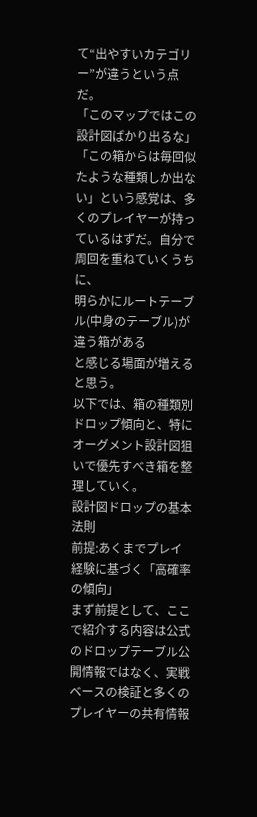て“出やすいカテゴリー”が違うという点だ。
「このマップではこの設計図ばかり出るな」「この箱からは毎回似たような種類しか出ない」という感覚は、多くのプレイヤーが持っているはずだ。自分で周回を重ねていくうちに、
明らかにルートテーブル(中身のテーブル)が違う箱がある
と感じる場面が増えると思う。
以下では、箱の種類別ドロップ傾向と、特にオーグメント設計図狙いで優先すべき箱を整理していく。
設計図ドロップの基本法則
前提:あくまでプレイ経験に基づく「高確率の傾向」
まず前提として、ここで紹介する内容は公式のドロップテーブル公開情報ではなく、実戦ベースの検証と多くのプレイヤーの共有情報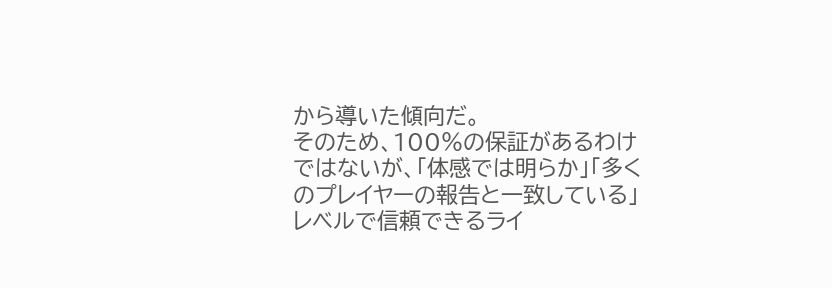から導いた傾向だ。
そのため、100%の保証があるわけではないが、「体感では明らか」「多くのプレイヤーの報告と一致している」レベルで信頼できるライ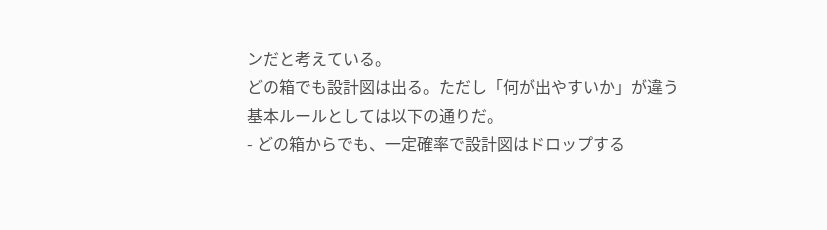ンだと考えている。
どの箱でも設計図は出る。ただし「何が出やすいか」が違う
基本ルールとしては以下の通りだ。
- どの箱からでも、一定確率で設計図はドロップする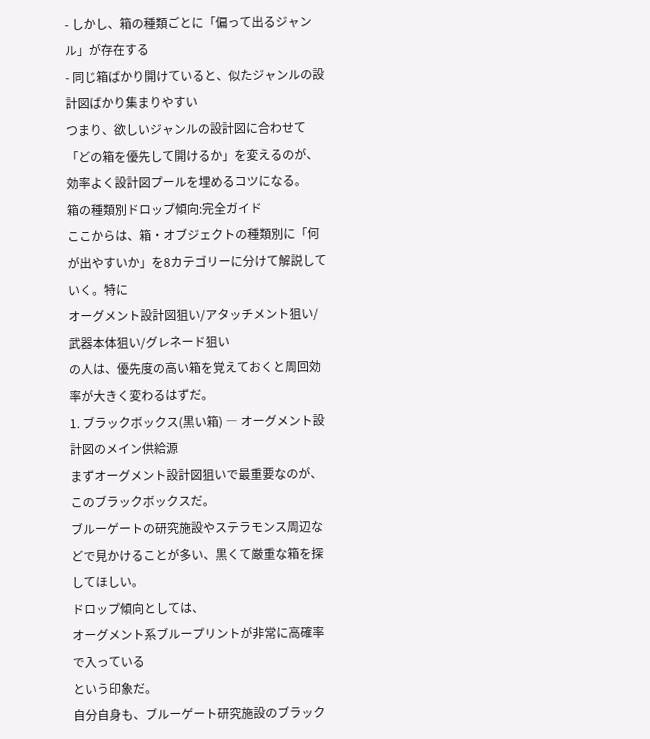- しかし、箱の種類ごとに「偏って出るジャンル」が存在する
- 同じ箱ばかり開けていると、似たジャンルの設計図ばかり集まりやすい
つまり、欲しいジャンルの設計図に合わせて「どの箱を優先して開けるか」を変えるのが、効率よく設計図プールを埋めるコツになる。
箱の種類別ドロップ傾向:完全ガイド
ここからは、箱・オブジェクトの種類別に「何が出やすいか」を8カテゴリーに分けて解説していく。特に
オーグメント設計図狙い/アタッチメント狙い/武器本体狙い/グレネード狙い
の人は、優先度の高い箱を覚えておくと周回効率が大きく変わるはずだ。
1. ブラックボックス(黒い箱) ― オーグメント設計図のメイン供給源
まずオーグメント設計図狙いで最重要なのが、このブラックボックスだ。
ブルーゲートの研究施設やステラモンス周辺などで見かけることが多い、黒くて厳重な箱を探してほしい。
ドロップ傾向としては、
オーグメント系ブループリントが非常に高確率で入っている
という印象だ。
自分自身も、ブルーゲート研究施設のブラック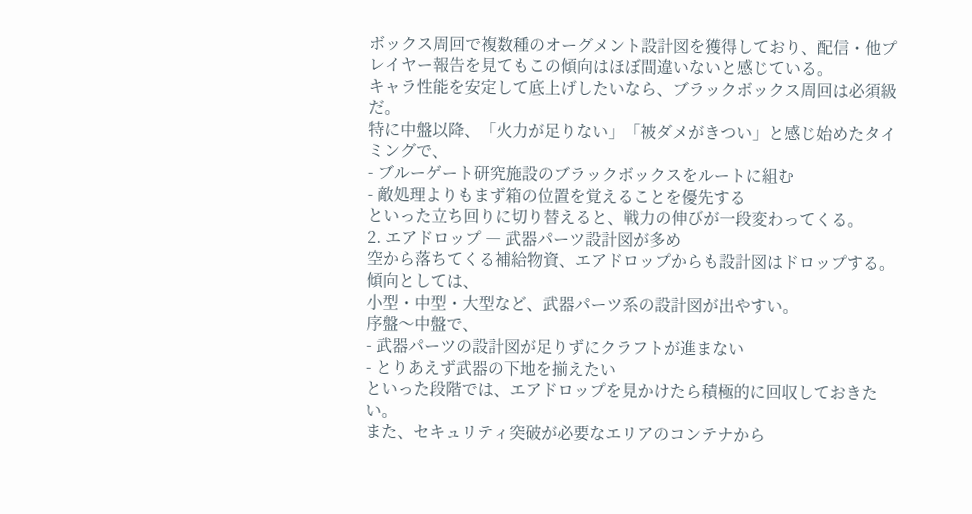ボックス周回で複数種のオーグメント設計図を獲得しており、配信・他プレイヤー報告を見てもこの傾向はほぼ間違いないと感じている。
キャラ性能を安定して底上げしたいなら、ブラックボックス周回は必須級だ。
特に中盤以降、「火力が足りない」「被ダメがきつい」と感じ始めたタイミングで、
- ブルーゲート研究施設のブラックボックスをルートに組む
- 敵処理よりもまず箱の位置を覚えることを優先する
といった立ち回りに切り替えると、戦力の伸びが一段変わってくる。
2. エアドロップ ― 武器パーツ設計図が多め
空から落ちてくる補給物資、エアドロップからも設計図はドロップする。
傾向としては、
小型・中型・大型など、武器パーツ系の設計図が出やすい。
序盤〜中盤で、
- 武器パーツの設計図が足りずにクラフトが進まない
- とりあえず武器の下地を揃えたい
といった段階では、エアドロップを見かけたら積極的に回収しておきたい。
また、セキュリティ突破が必要なエリアのコンテナから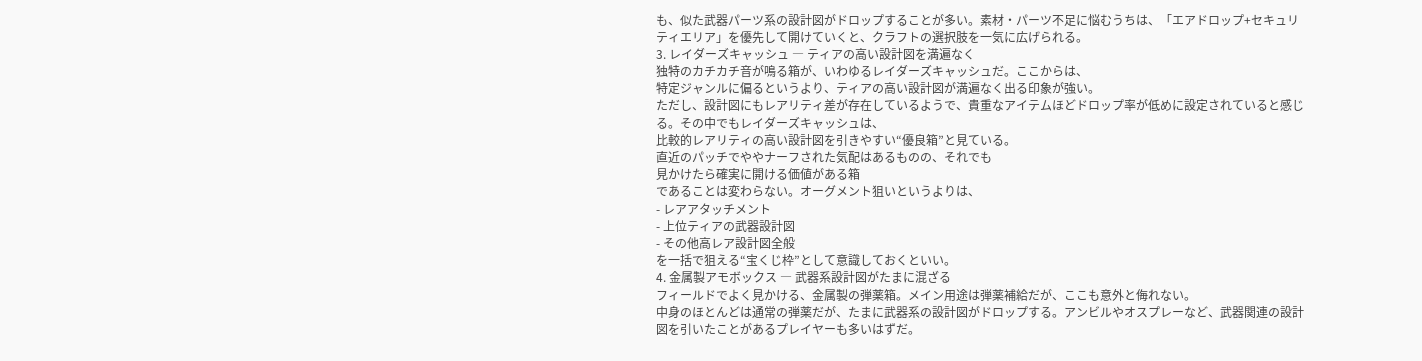も、似た武器パーツ系の設計図がドロップすることが多い。素材・パーツ不足に悩むうちは、「エアドロップ+セキュリティエリア」を優先して開けていくと、クラフトの選択肢を一気に広げられる。
3. レイダーズキャッシュ ― ティアの高い設計図を満遍なく
独特のカチカチ音が鳴る箱が、いわゆるレイダーズキャッシュだ。ここからは、
特定ジャンルに偏るというより、ティアの高い設計図が満遍なく出る印象が強い。
ただし、設計図にもレアリティ差が存在しているようで、貴重なアイテムほどドロップ率が低めに設定されていると感じる。その中でもレイダーズキャッシュは、
比較的レアリティの高い設計図を引きやすい“優良箱”と見ている。
直近のパッチでややナーフされた気配はあるものの、それでも
見かけたら確実に開ける価値がある箱
であることは変わらない。オーグメント狙いというよりは、
- レアアタッチメント
- 上位ティアの武器設計図
- その他高レア設計図全般
を一括で狙える“宝くじ枠”として意識しておくといい。
4. 金属製アモボックス ― 武器系設計図がたまに混ざる
フィールドでよく見かける、金属製の弾薬箱。メイン用途は弾薬補給だが、ここも意外と侮れない。
中身のほとんどは通常の弾薬だが、たまに武器系の設計図がドロップする。アンビルやオスプレーなど、武器関連の設計図を引いたことがあるプレイヤーも多いはずだ。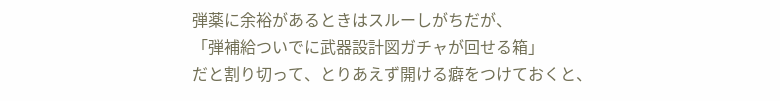弾薬に余裕があるときはスルーしがちだが、
「弾補給ついでに武器設計図ガチャが回せる箱」
だと割り切って、とりあえず開ける癖をつけておくと、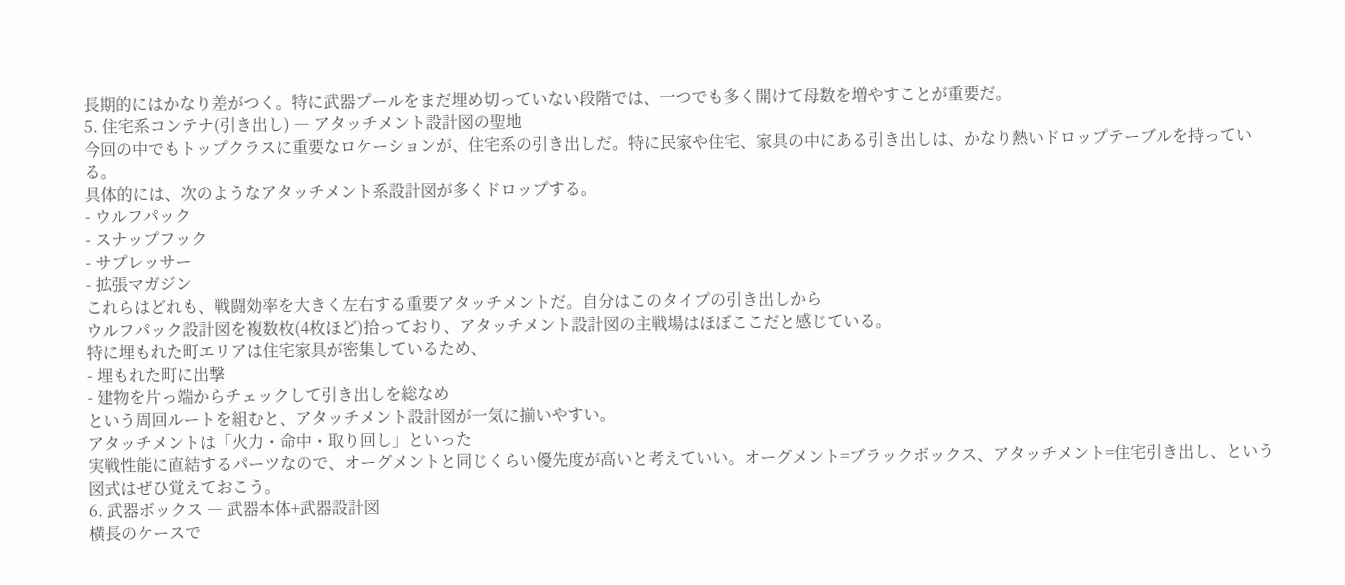長期的にはかなり差がつく。特に武器プールをまだ埋め切っていない段階では、一つでも多く開けて母数を増やすことが重要だ。
5. 住宅系コンテナ(引き出し) ― アタッチメント設計図の聖地
今回の中でもトップクラスに重要なロケーションが、住宅系の引き出しだ。特に民家や住宅、家具の中にある引き出しは、かなり熱いドロップテーブルを持っている。
具体的には、次のようなアタッチメント系設計図が多くドロップする。
- ウルフパック
- スナップフック
- サプレッサー
- 拡張マガジン
これらはどれも、戦闘効率を大きく左右する重要アタッチメントだ。自分はこのタイプの引き出しから
ウルフパック設計図を複数枚(4枚ほど)拾っており、アタッチメント設計図の主戦場はほぼここだと感じている。
特に埋もれた町エリアは住宅家具が密集しているため、
- 埋もれた町に出撃
- 建物を片っ端からチェックして引き出しを総なめ
という周回ルートを組むと、アタッチメント設計図が一気に揃いやすい。
アタッチメントは「火力・命中・取り回し」といった
実戦性能に直結するパーツなので、オーグメントと同じくらい優先度が高いと考えていい。オーグメント=ブラックボックス、アタッチメント=住宅引き出し、という図式はぜひ覚えておこう。
6. 武器ボックス ― 武器本体+武器設計図
横長のケースで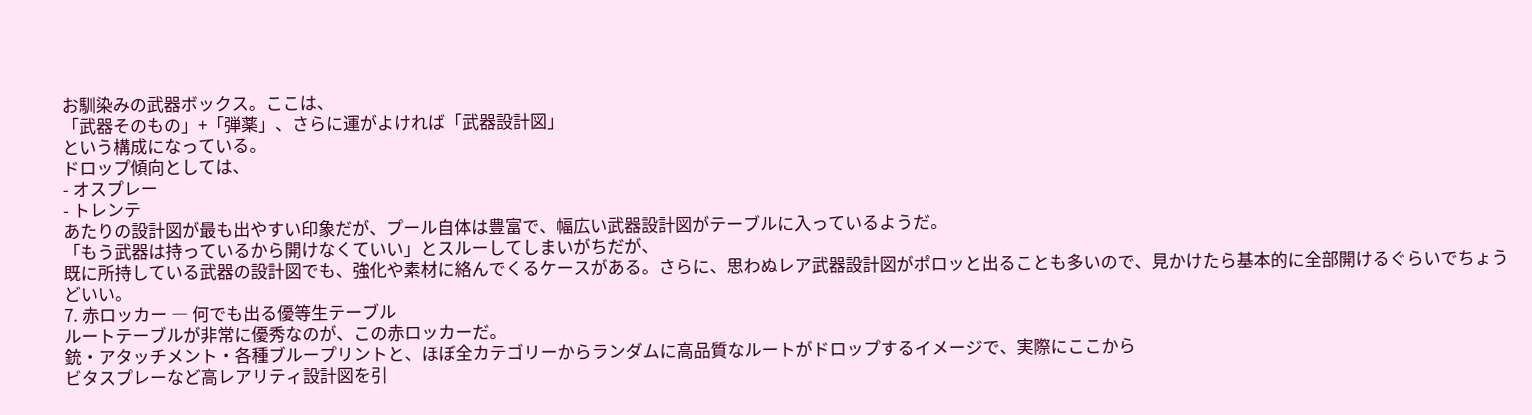お馴染みの武器ボックス。ここは、
「武器そのもの」+「弾薬」、さらに運がよければ「武器設計図」
という構成になっている。
ドロップ傾向としては、
- オスプレー
- トレンテ
あたりの設計図が最も出やすい印象だが、プール自体は豊富で、幅広い武器設計図がテーブルに入っているようだ。
「もう武器は持っているから開けなくていい」とスルーしてしまいがちだが、
既に所持している武器の設計図でも、強化や素材に絡んでくるケースがある。さらに、思わぬレア武器設計図がポロッと出ることも多いので、見かけたら基本的に全部開けるぐらいでちょうどいい。
7. 赤ロッカー ― 何でも出る優等生テーブル
ルートテーブルが非常に優秀なのが、この赤ロッカーだ。
銃・アタッチメント・各種ブループリントと、ほぼ全カテゴリーからランダムに高品質なルートがドロップするイメージで、実際にここから
ビタスプレーなど高レアリティ設計図を引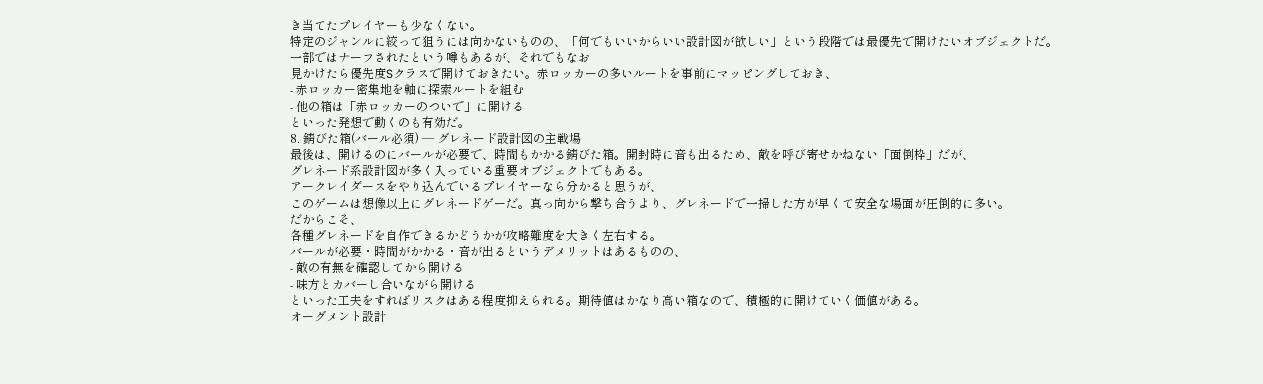き当てたプレイヤーも少なくない。
特定のジャンルに絞って狙うには向かないものの、「何でもいいからいい設計図が欲しい」という段階では最優先で開けたいオブジェクトだ。
一部ではナーフされたという噂もあるが、それでもなお
見かけたら優先度Sクラスで開けておきたい。赤ロッカーの多いルートを事前にマッピングしておき、
- 赤ロッカー密集地を軸に探索ルートを組む
- 他の箱は「赤ロッカーのついで」に開ける
といった発想で動くのも有効だ。
8. 錆びた箱(バール必須) ― グレネード設計図の主戦場
最後は、開けるのにバールが必要で、時間もかかる錆びた箱。開封時に音も出るため、敵を呼び寄せかねない「面倒枠」だが、
グレネード系設計図が多く入っている重要オブジェクトでもある。
アークレイダースをやり込んでいるプレイヤーなら分かると思うが、
このゲームは想像以上にグレネードゲーだ。真っ向から撃ち合うより、グレネードで一掃した方が早くて安全な場面が圧倒的に多い。
だからこそ、
各種グレネードを自作できるかどうかが攻略難度を大きく左右する。
バールが必要・時間がかかる・音が出るというデメリットはあるものの、
- 敵の有無を確認してから開ける
- 味方とカバーし合いながら開ける
といった工夫をすればリスクはある程度抑えられる。期待値はかなり高い箱なので、積極的に開けていく価値がある。
オーグメント設計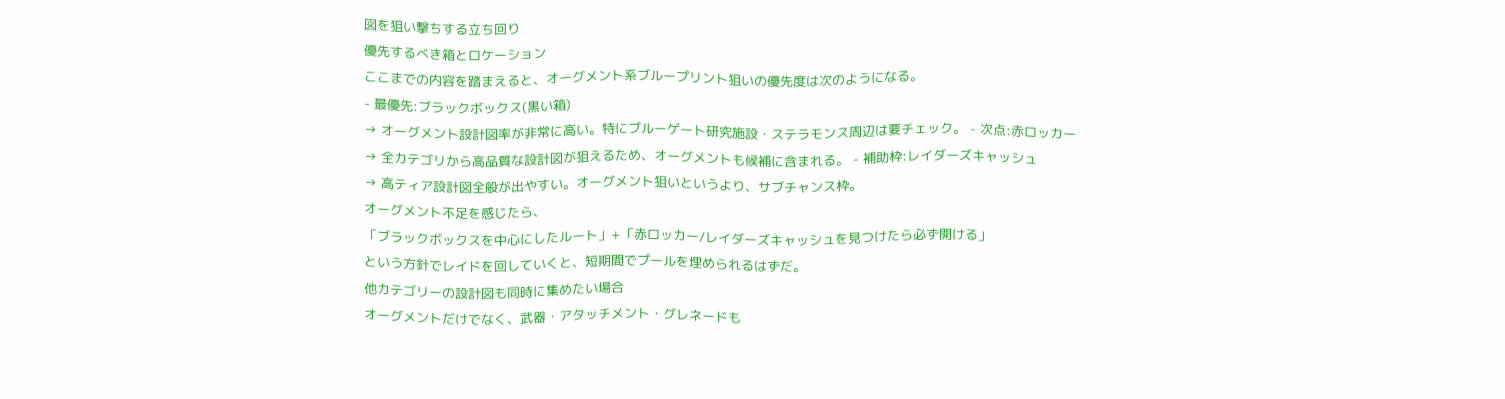図を狙い撃ちする立ち回り
優先するべき箱とロケーション
ここまでの内容を踏まえると、オーグメント系ブループリント狙いの優先度は次のようになる。
- 最優先:ブラックボックス(黒い箱)
→ オーグメント設計図率が非常に高い。特にブルーゲート研究施設・ステラモンス周辺は要チェック。 - 次点:赤ロッカー
→ 全カテゴリから高品質な設計図が狙えるため、オーグメントも候補に含まれる。 - 補助枠:レイダーズキャッシュ
→ 高ティア設計図全般が出やすい。オーグメント狙いというより、サブチャンス枠。
オーグメント不足を感じたら、
「ブラックボックスを中心にしたルート」+「赤ロッカー/レイダーズキャッシュを見つけたら必ず開ける」
という方針でレイドを回していくと、短期間でプールを埋められるはずだ。
他カテゴリーの設計図も同時に集めたい場合
オーグメントだけでなく、武器・アタッチメント・グレネードも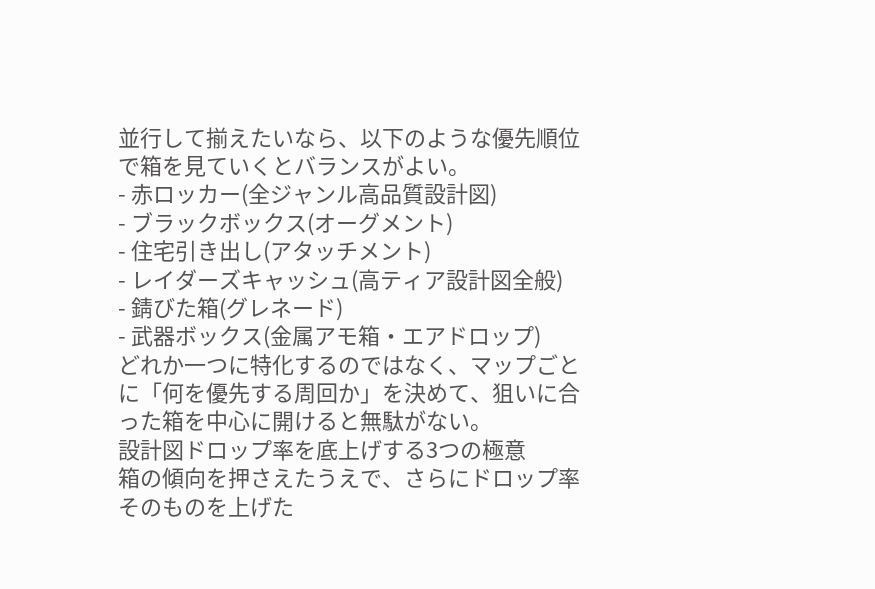並行して揃えたいなら、以下のような優先順位で箱を見ていくとバランスがよい。
- 赤ロッカー(全ジャンル高品質設計図)
- ブラックボックス(オーグメント)
- 住宅引き出し(アタッチメント)
- レイダーズキャッシュ(高ティア設計図全般)
- 錆びた箱(グレネード)
- 武器ボックス(金属アモ箱・エアドロップ)
どれか一つに特化するのではなく、マップごとに「何を優先する周回か」を決めて、狙いに合った箱を中心に開けると無駄がない。
設計図ドロップ率を底上げする3つの極意
箱の傾向を押さえたうえで、さらにドロップ率そのものを上げた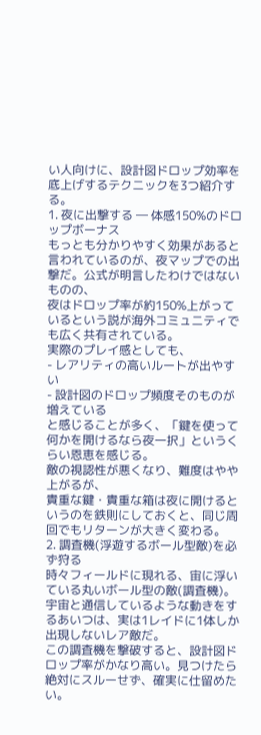い人向けに、設計図ドロップ効率を底上げするテクニックを3つ紹介する。
1. 夜に出撃する ― 体感150%のドロップボーナス
もっとも分かりやすく効果があると言われているのが、夜マップでの出撃だ。公式が明言したわけではないものの、
夜はドロップ率が約150%上がっているという説が海外コミュニティでも広く共有されている。
実際のプレイ感としても、
- レアリティの高いルートが出やすい
- 設計図のドロップ頻度そのものが増えている
と感じることが多く、「鍵を使って何かを開けるなら夜一択」というくらい恩恵を感じる。
敵の視認性が悪くなり、難度はやや上がるが、
貴重な鍵・貴重な箱は夜に開けるというのを鉄則にしておくと、同じ周回でもリターンが大きく変わる。
2. 調査機(浮遊するボール型敵)を必ず狩る
時々フィールドに現れる、宙に浮いている丸いボール型の敵(調査機)。宇宙と通信しているような動きをするあいつは、実は1レイドに1体しか出現しないレア敵だ。
この調査機を撃破すると、設計図ドロップ率がかなり高い。見つけたら絶対にスルーせず、確実に仕留めたい。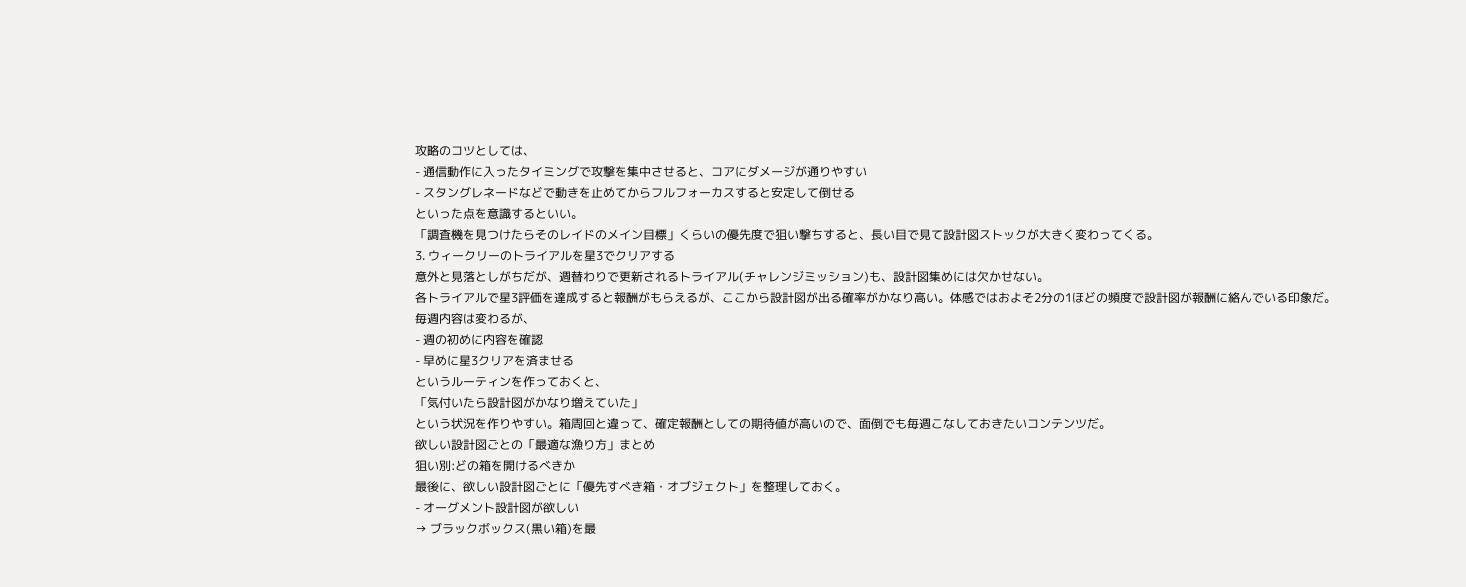攻略のコツとしては、
- 通信動作に入ったタイミングで攻撃を集中させると、コアにダメージが通りやすい
- スタングレネードなどで動きを止めてからフルフォーカスすると安定して倒せる
といった点を意識するといい。
「調査機を見つけたらそのレイドのメイン目標」くらいの優先度で狙い撃ちすると、長い目で見て設計図ストックが大きく変わってくる。
3. ウィークリーのトライアルを星3でクリアする
意外と見落としがちだが、週替わりで更新されるトライアル(チャレンジミッション)も、設計図集めには欠かせない。
各トライアルで星3評価を達成すると報酬がもらえるが、ここから設計図が出る確率がかなり高い。体感ではおよそ2分の1ほどの頻度で設計図が報酬に絡んでいる印象だ。
毎週内容は変わるが、
- 週の初めに内容を確認
- 早めに星3クリアを済ませる
というルーティンを作っておくと、
「気付いたら設計図がかなり増えていた」
という状況を作りやすい。箱周回と違って、確定報酬としての期待値が高いので、面倒でも毎週こなしておきたいコンテンツだ。
欲しい設計図ごとの「最適な漁り方」まとめ
狙い別:どの箱を開けるべきか
最後に、欲しい設計図ごとに「優先すべき箱・オブジェクト」を整理しておく。
- オーグメント設計図が欲しい
→ ブラックボックス(黒い箱)を最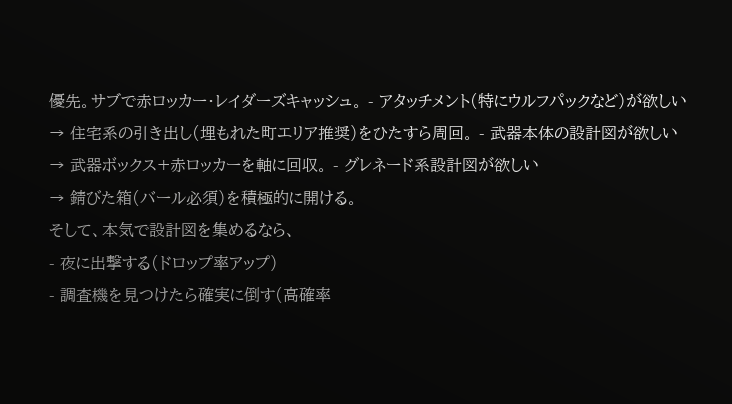優先。サブで赤ロッカー・レイダーズキャッシュ。 - アタッチメント(特にウルフパックなど)が欲しい
→ 住宅系の引き出し(埋もれた町エリア推奨)をひたすら周回。 - 武器本体の設計図が欲しい
→ 武器ボックス+赤ロッカーを軸に回収。 - グレネード系設計図が欲しい
→ 錆びた箱(バール必須)を積極的に開ける。
そして、本気で設計図を集めるなら、
- 夜に出撃する(ドロップ率アップ)
- 調査機を見つけたら確実に倒す(高確率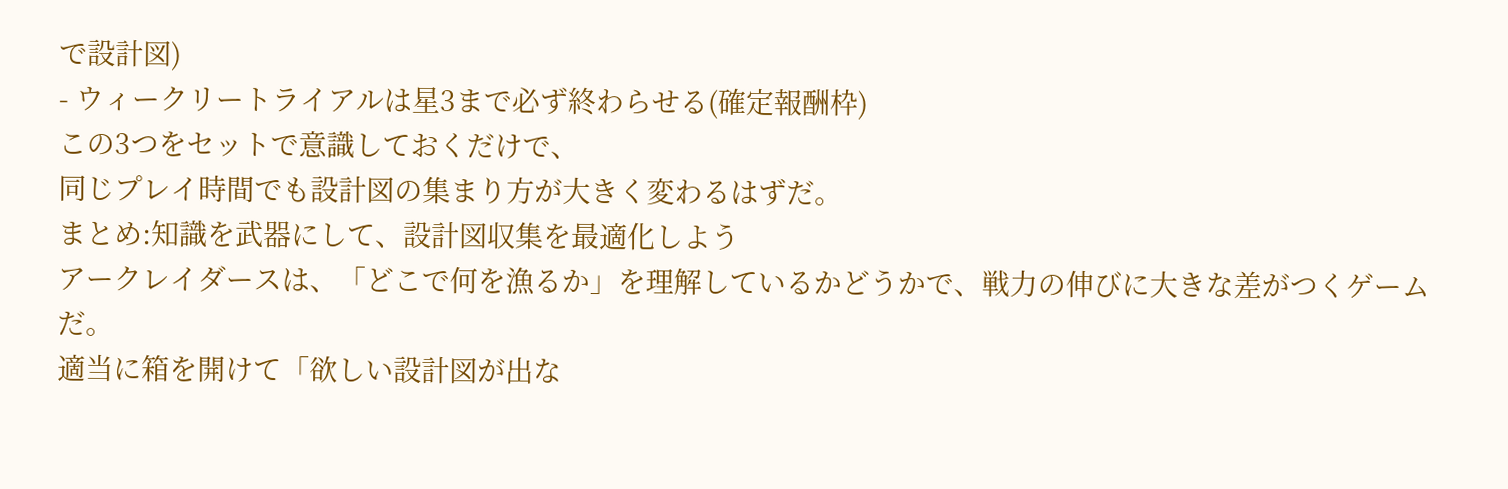で設計図)
- ウィークリートライアルは星3まで必ず終わらせる(確定報酬枠)
この3つをセットで意識しておくだけで、
同じプレイ時間でも設計図の集まり方が大きく変わるはずだ。
まとめ:知識を武器にして、設計図収集を最適化しよう
アークレイダースは、「どこで何を漁るか」を理解しているかどうかで、戦力の伸びに大きな差がつくゲームだ。
適当に箱を開けて「欲しい設計図が出な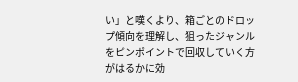い」と嘆くより、箱ごとのドロップ傾向を理解し、狙ったジャンルをピンポイントで回収していく方がはるかに効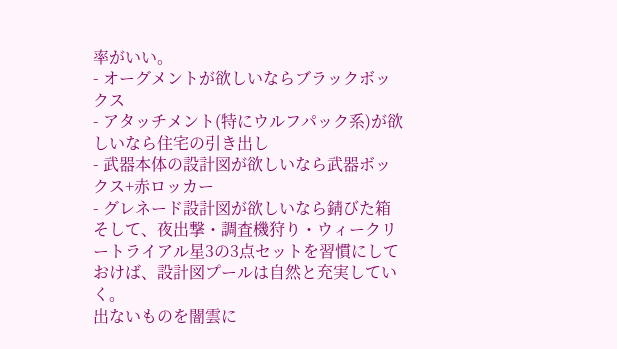率がいい。
- オーグメントが欲しいならブラックボックス
- アタッチメント(特にウルフパック系)が欲しいなら住宅の引き出し
- 武器本体の設計図が欲しいなら武器ボックス+赤ロッカー
- グレネード設計図が欲しいなら錆びた箱
そして、夜出撃・調査機狩り・ウィークリートライアル星3の3点セットを習慣にしておけば、設計図プールは自然と充実していく。
出ないものを闇雲に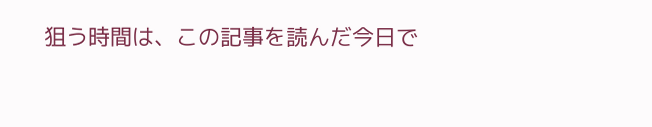狙う時間は、この記事を読んだ今日で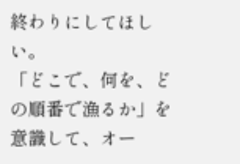終わりにしてほしい。
「どこで、何を、どの順番で漁るか」を意識して、オー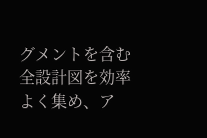グメントを含む全設計図を効率よく集め、ア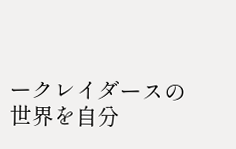ークレイダースの世界を自分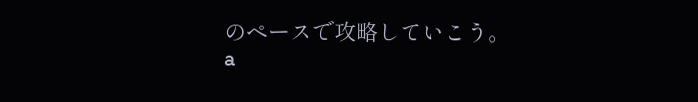のペースで攻略していこう。
a